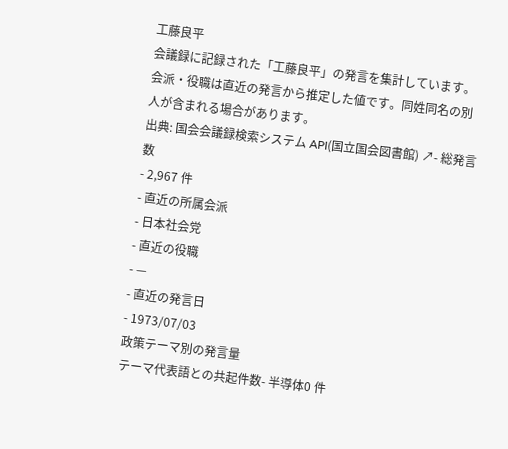工藤良平
会議録に記録された「工藤良平」の発言を集計しています。会派・役職は直近の発言から推定した値です。同姓同名の別人が含まれる場合があります。
出典: 国会会議録検索システム API(国立国会図書館) ↗- 総発言数
- 2,967 件
- 直近の所属会派
- 日本社会党
- 直近の役職
- —
- 直近の発言日
- 1973/07/03
政策テーマ別の発言量
テーマ代表語との共起件数- 半導体0 件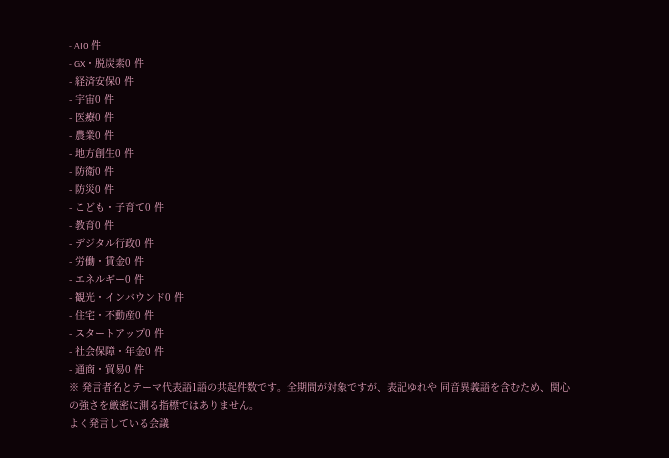- AI0 件
- GX・脱炭素0 件
- 経済安保0 件
- 宇宙0 件
- 医療0 件
- 農業0 件
- 地方創生0 件
- 防衛0 件
- 防災0 件
- こども・子育て0 件
- 教育0 件
- デジタル行政0 件
- 労働・賃金0 件
- エネルギー0 件
- 観光・インバウンド0 件
- 住宅・不動産0 件
- スタートアップ0 件
- 社会保障・年金0 件
- 通商・貿易0 件
※ 発言者名とテーマ代表語1語の共起件数です。全期間が対象ですが、表記ゆれや 同音異義語を含むため、関心の強さを厳密に測る指標ではありません。
よく発言している会議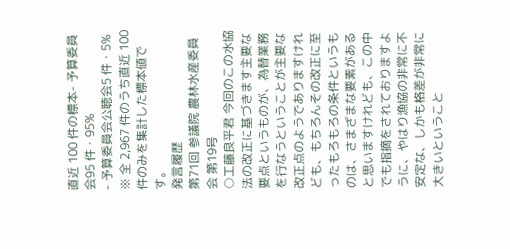直近 100 件の標本- 予算委員会95 件・95%
- 予算委員会公聴会5 件・5%
※ 全 2,967 件のうち直近 100 件のみを集計した標本値です。
発言履歴
第71回 参議院 農林水産委員会 第19号
○工藤良平君 今回のこの水協法の改正に基づきます主要な要点というものが、為替業務を行なうということが主要な改正点のようでありますけれども、もちろんその改正に至ったもろもろの条件というものは、さまざまな要素があると思いますけれども、この中でも指摘をされておりますように、やはり漁協の非常に不安定な、しかも格差が非常に大きいということ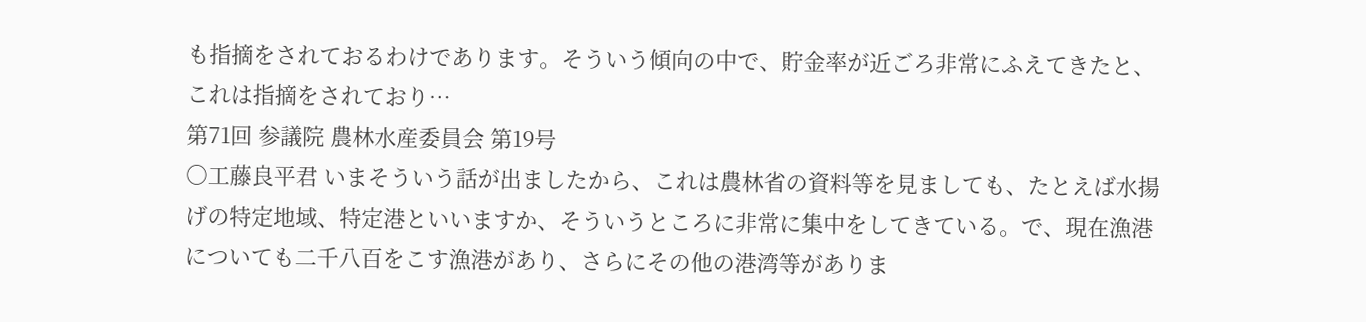も指摘をされておるわけであります。そういう傾向の中で、貯金率が近ごろ非常にふえてきたと、これは指摘をされており…
第71回 参議院 農林水産委員会 第19号
○工藤良平君 いまそういう話が出ましたから、これは農林省の資料等を見ましても、たとえば水揚げの特定地域、特定港といいますか、そういうところに非常に集中をしてきている。で、現在漁港についても二千八百をこす漁港があり、さらにその他の港湾等がありま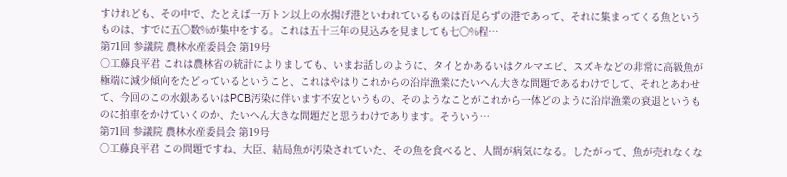すけれども、その中で、たとえば一万トン以上の水揚げ港といわれているものは百足らずの港であって、それに集まってくる魚というものは、すでに五〇数%が集中をする。これは五十三年の見込みを見ましても七〇%程…
第71回 参議院 農林水産委員会 第19号
○工藤良平君 これは農林省の統計によりましても、いまお話しのように、タイとかあるいはクルマエビ、スズキなどの非常に高級魚が極端に減少傾向をたどっているということ、これはやはりこれからの沿岸漁業にたいへん大きな問題であるわけでして、それとあわせて、今回のこの水銀あるいはPCB汚染に伴います不安というもの、そのようなことがこれから一体どのように沿岸漁業の衰退というものに拍車をかけていくのか、たいへん大きな問題だと思うわけであります。そういう…
第71回 参議院 農林水産委員会 第19号
○工藤良平君 この問題ですね、大臣、結局魚が汚染されていた、その魚を食べると、人間が病気になる。したがって、魚が売れなくな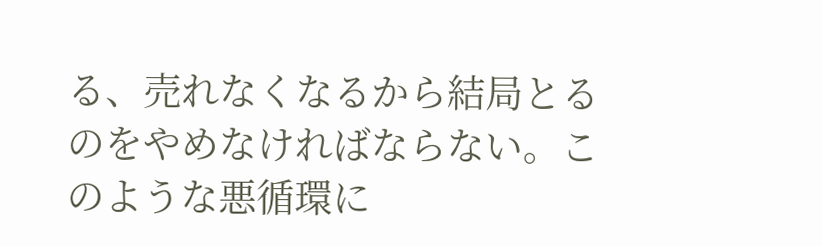る、売れなくなるから結局とるのをやめなければならない。このような悪循環に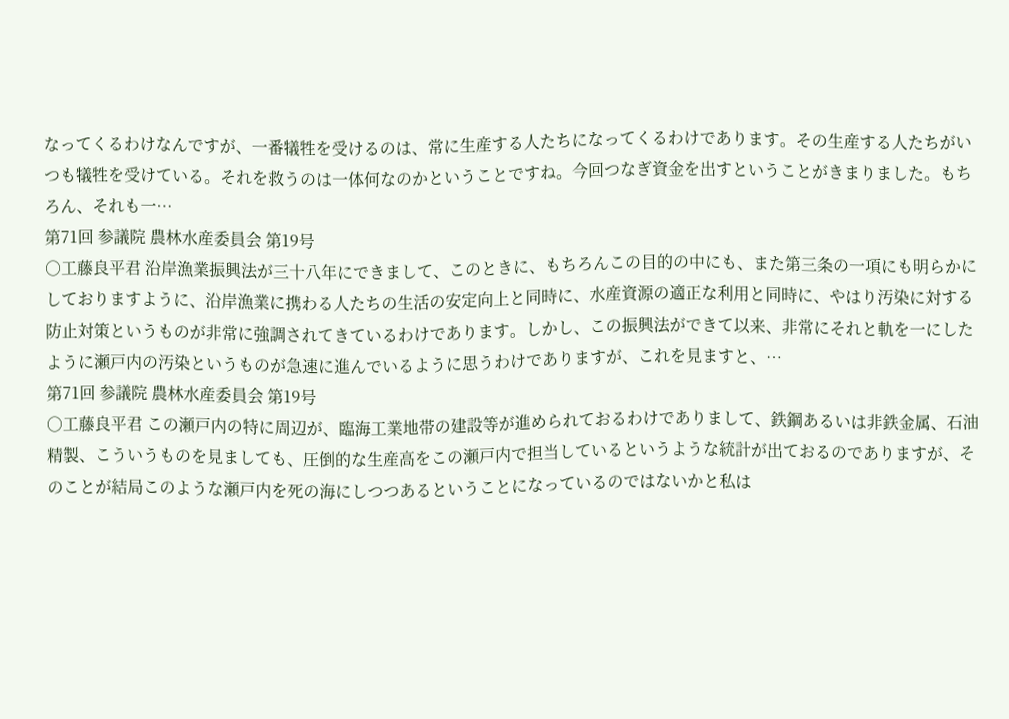なってくるわけなんですが、一番犠牲を受けるのは、常に生産する人たちになってくるわけであります。その生産する人たちがいつも犠牲を受けている。それを救うのは一体何なのかということですね。今回つなぎ資金を出すということがきまりました。もちろん、それも一…
第71回 参議院 農林水産委員会 第19号
○工藤良平君 沿岸漁業振興法が三十八年にできまして、このときに、もちろんこの目的の中にも、また第三条の一項にも明らかにしておりますように、沿岸漁業に携わる人たちの生活の安定向上と同時に、水産資源の適正な利用と同時に、やはり汚染に対する防止対策というものが非常に強調されてきているわけであります。しかし、この振興法ができて以来、非常にそれと軌を一にしたように瀬戸内の汚染というものが急速に進んでいるように思うわけでありますが、これを見ますと、…
第71回 参議院 農林水産委員会 第19号
○工藤良平君 この瀬戸内の特に周辺が、臨海工業地帯の建設等が進められておるわけでありまして、鉄鋼あるいは非鉄金属、石油精製、こういうものを見ましても、圧倒的な生産高をこの瀬戸内で担当しているというような統計が出ておるのでありますが、そのことが結局このような瀬戸内を死の海にしつつあるということになっているのではないかと私は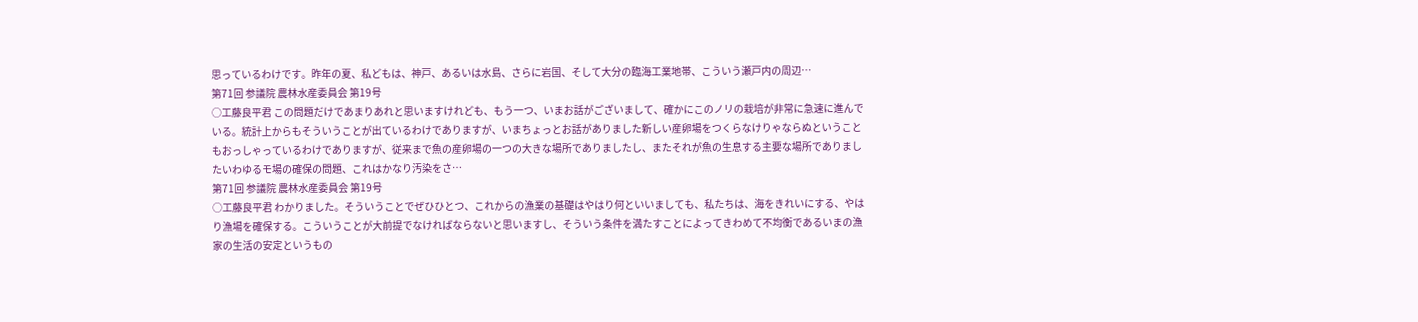思っているわけです。昨年の夏、私どもは、神戸、あるいは水島、さらに岩国、そして大分の臨海工業地帯、こういう瀬戸内の周辺…
第71回 参議院 農林水産委員会 第19号
○工藤良平君 この問題だけであまりあれと思いますけれども、もう一つ、いまお話がございまして、確かにこのノリの栽培が非常に急速に進んでいる。統計上からもそういうことが出ているわけでありますが、いまちょっとお話がありました新しい産卵場をつくらなけりゃならぬということもおっしゃっているわけでありますが、従来まで魚の産卵場の一つの大きな場所でありましたし、またそれが魚の生息する主要な場所でありましたいわゆるモ場の確保の問題、これはかなり汚染をさ…
第71回 参議院 農林水産委員会 第19号
○工藤良平君 わかりました。そういうことでぜひひとつ、これからの漁業の基礎はやはり何といいましても、私たちは、海をきれいにする、やはり漁場を確保する。こういうことが大前提でなければならないと思いますし、そういう条件を満たすことによってきわめて不均衡であるいまの漁家の生活の安定というもの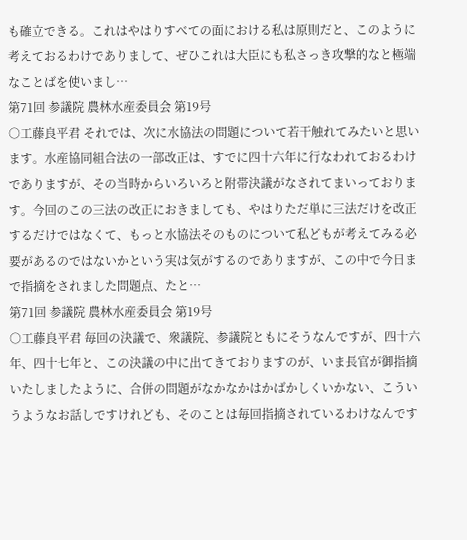も確立できる。これはやはりすべての面における私は原則だと、このように考えておるわけでありまして、ぜひこれは大臣にも私さっき攻撃的なと極端なことばを使いまし…
第71回 参議院 農林水産委員会 第19号
○工藤良平君 それでは、次に水協法の問題について若干触れてみたいと思います。水産協同組合法の一部改正は、すでに四十六年に行なわれておるわけでありますが、その当時からいろいろと附帯決議がなされてまいっております。今回のこの三法の改正におきましても、やはりただ単に三法だけを改正するだけではなくて、もっと水協法そのものについて私どもが考えてみる必要があるのではないかという実は気がするのでありますが、この中で今日まで指摘をされました問題点、たと…
第71回 参議院 農林水産委員会 第19号
○工藤良平君 毎回の決議で、衆議院、参議院ともにそうなんですが、四十六年、四十七年と、この決議の中に出てきておりますのが、いま長官が御指摘いたしましたように、合併の問題がなかなかはかばかしくいかない、こういうようなお話しですけれども、そのことは毎回指摘されているわけなんです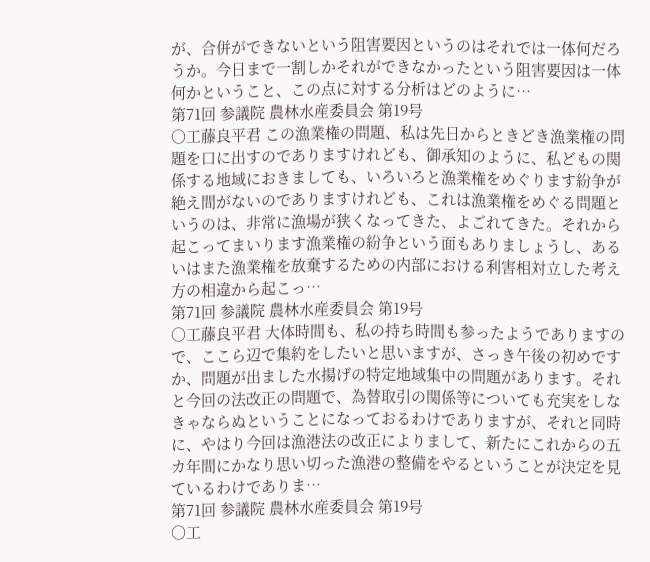が、合併ができないという阻害要因というのはそれでは一体何だろうか。今日まで一割しかそれができなかったという阻害要因は一体何かということ、この点に対する分析はどのように…
第71回 参議院 農林水産委員会 第19号
○工藤良平君 この漁業権の問題、私は先日からときどき漁業権の問題を口に出すのでありますけれども、御承知のように、私どもの関係する地域におきましても、いろいろと漁業権をめぐります紛争が絶え間がないのでありますけれども、これは漁業権をめぐる問題というのは、非常に漁場が狭くなってきた、よごれてきた。それから起こってまいります漁業権の紛争という面もありましょうし、あるいはまた漁業権を放棄するための内部における利害相対立した考え方の相違から起こっ…
第71回 参議院 農林水産委員会 第19号
○工藤良平君 大体時間も、私の持ち時間も参ったようでありますので、ここら辺で集約をしたいと思いますが、さっき午後の初めですか、問題が出ました水揚げの特定地域集中の問題があります。それと今回の法改正の問題で、為替取引の関係等についても充実をしなきゃならぬということになっておるわけでありますが、それと同時に、やはり今回は漁港法の改正によりまして、新たにこれからの五カ年間にかなり思い切った漁港の整備をやるということが決定を見ているわけでありま…
第71回 参議院 農林水産委員会 第19号
○工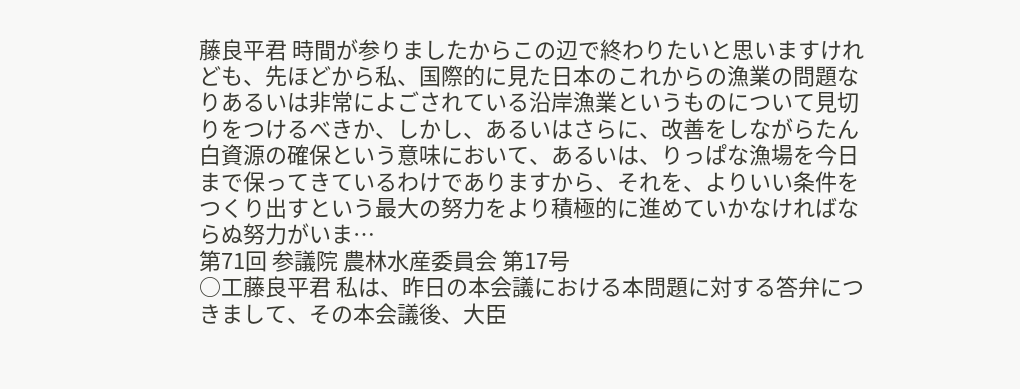藤良平君 時間が参りましたからこの辺で終わりたいと思いますけれども、先ほどから私、国際的に見た日本のこれからの漁業の問題なりあるいは非常によごされている沿岸漁業というものについて見切りをつけるべきか、しかし、あるいはさらに、改善をしながらたん白資源の確保という意味において、あるいは、りっぱな漁場を今日まで保ってきているわけでありますから、それを、よりいい条件をつくり出すという最大の努力をより積極的に進めていかなければならぬ努力がいま…
第71回 参議院 農林水産委員会 第17号
○工藤良平君 私は、昨日の本会議における本問題に対する答弁につきまして、その本会議後、大臣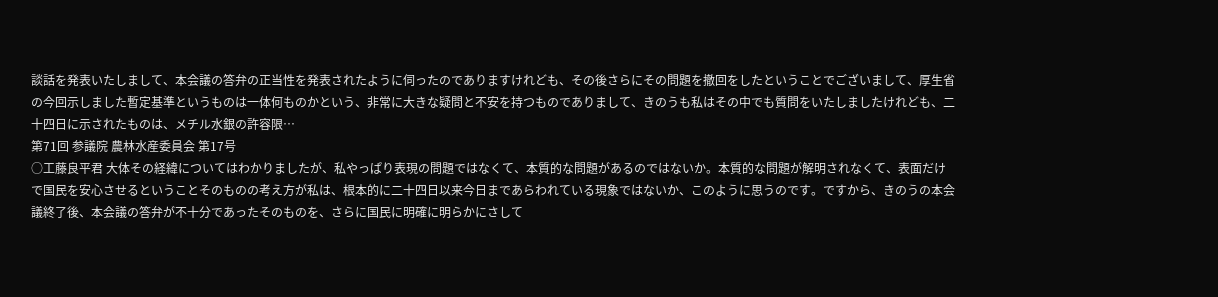談話を発表いたしまして、本会議の答弁の正当性を発表されたように伺ったのでありますけれども、その後さらにその問題を撤回をしたということでございまして、厚生省の今回示しました暫定基準というものは一体何ものかという、非常に大きな疑問と不安を持つものでありまして、きのうも私はその中でも質問をいたしましたけれども、二十四日に示されたものは、メチル水銀の許容限…
第71回 参議院 農林水産委員会 第17号
○工藤良平君 大体その経緯についてはわかりましたが、私やっぱり表現の問題ではなくて、本質的な問題があるのではないか。本質的な問題が解明されなくて、表面だけで国民を安心させるということそのものの考え方が私は、根本的に二十四日以来今日まであらわれている現象ではないか、このように思うのです。ですから、きのうの本会議終了後、本会議の答弁が不十分であったそのものを、さらに国民に明確に明らかにさして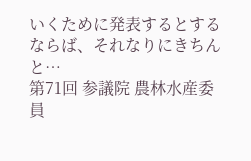いくために発表するとするならば、それなりにきちんと…
第71回 参議院 農林水産委員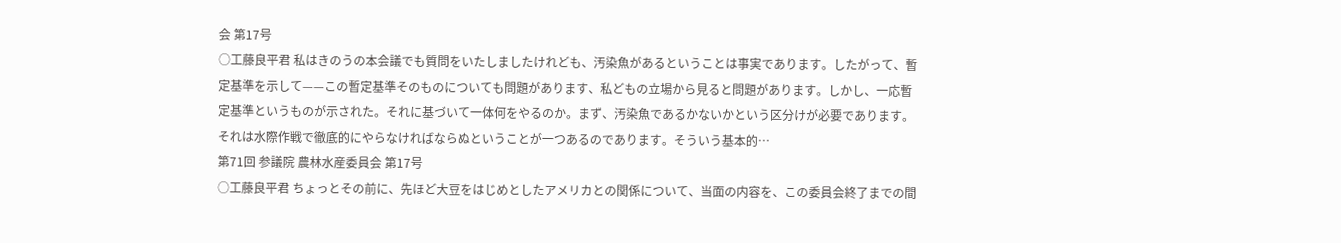会 第17号
○工藤良平君 私はきのうの本会議でも質問をいたしましたけれども、汚染魚があるということは事実であります。したがって、暫定基準を示して——この暫定基準そのものについても問題があります、私どもの立場から見ると問題があります。しかし、一応暫定基準というものが示された。それに基づいて一体何をやるのか。まず、汚染魚であるかないかという区分けが必要であります。それは水際作戦で徹底的にやらなければならぬということが一つあるのであります。そういう基本的…
第71回 参議院 農林水産委員会 第17号
○工藤良平君 ちょっとその前に、先ほど大豆をはじめとしたアメリカとの関係について、当面の内容を、この委員会終了までの間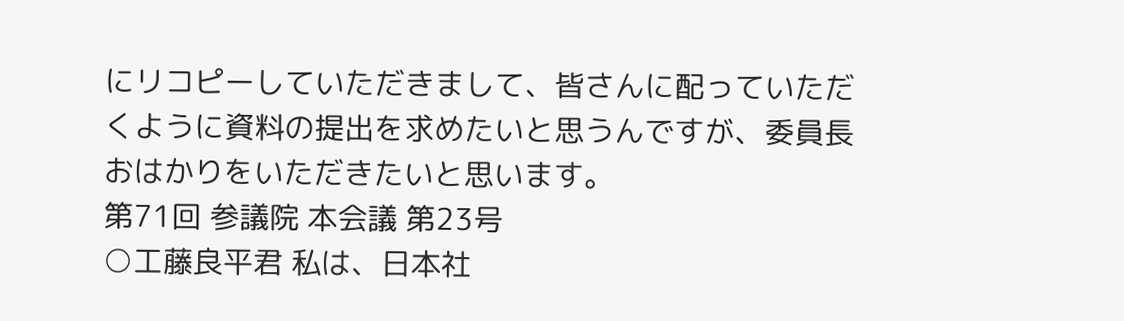にリコピーしていただきまして、皆さんに配っていただくように資料の提出を求めたいと思うんですが、委員長おはかりをいただきたいと思います。
第71回 参議院 本会議 第23号
○工藤良平君 私は、日本社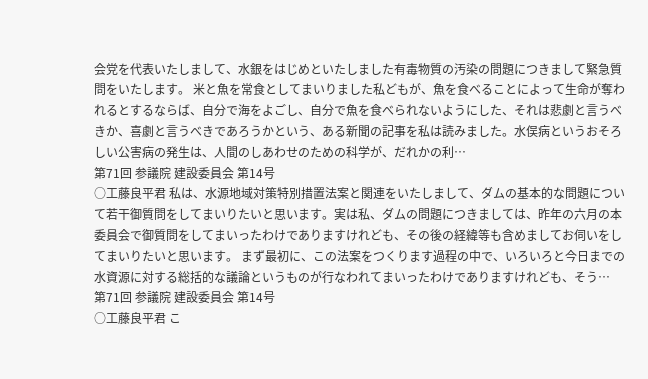会党を代表いたしまして、水銀をはじめといたしました有毒物質の汚染の問題につきまして緊急質問をいたします。 米と魚を常食としてまいりました私どもが、魚を食べることによって生命が奪われるとするならば、自分で海をよごし、自分で魚を食べられないようにした、それは悲劇と言うべきか、喜劇と言うべきであろうかという、ある新聞の記事を私は読みました。水俣病というおそろしい公害病の発生は、人間のしあわせのための科学が、だれかの利…
第71回 参議院 建設委員会 第14号
○工藤良平君 私は、水源地域対策特別措置法案と関連をいたしまして、ダムの基本的な問題について若干御質問をしてまいりたいと思います。実は私、ダムの問題につきましては、昨年の六月の本委員会で御質問をしてまいったわけでありますけれども、その後の経緯等も含めましてお伺いをしてまいりたいと思います。 まず最初に、この法案をつくります過程の中で、いろいろと今日までの水資源に対する総括的な議論というものが行なわれてまいったわけでありますけれども、そう…
第71回 参議院 建設委員会 第14号
○工藤良平君 こ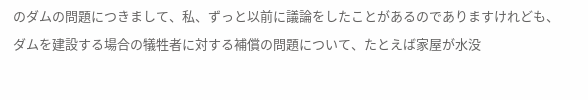のダムの問題につきまして、私、ずっと以前に議論をしたことがあるのでありますけれども、ダムを建設する場合の犠牲者に対する補償の問題について、たとえば家屋が水没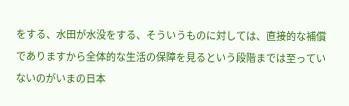をする、水田が水没をする、そういうものに対しては、直接的な補償でありますから全体的な生活の保障を見るという段階までは至っていないのがいまの日本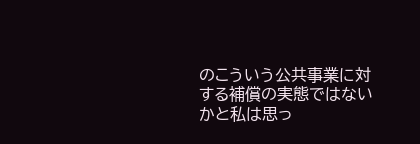のこういう公共事業に対する補償の実態ではないかと私は思っ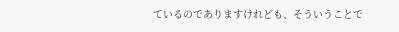ているのでありますけれども、そういうことで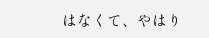はなくて、やはり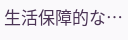生活保障的な…